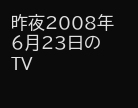昨夜2008年6月23日のTV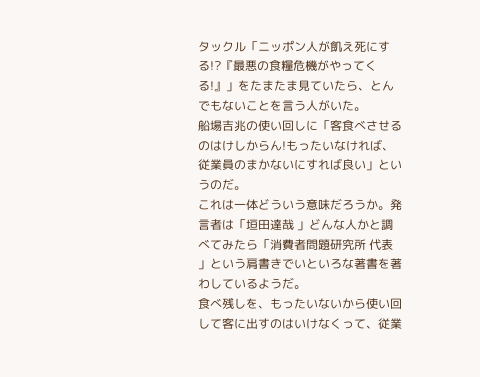タックル「ニッポン人が飢え死にする!?『最悪の食糧危機がやってくる!』」をたまたま見ていたら、とんでもないことを言う人がいた。
船場吉兆の使い回しに「客食べさせるのはけしからん!もったいなければ、従業員のまかないにすれば良い」というのだ。
これは一体どういう意味だろうか。発言者は「垣田達哉 」どんな人かと調べてみたら「消費者問題研究所 代表 」という肩書きでいといろな著書を著わしているようだ。
食べ残しを、もったいないから使い回して客に出すのはいけなくって、従業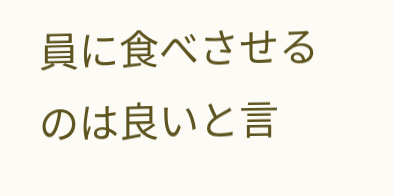員に食べさせるのは良いと言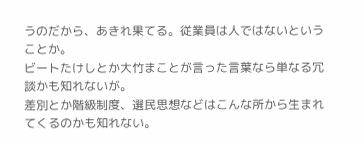うのだから、あきれ果てる。従業員は人ではないということか。
ビートたけしとか大竹まことが言った言葉なら単なる冗談かも知れないが。
差別とか階級制度、選民思想などはこんな所から生まれてくるのかも知れない。